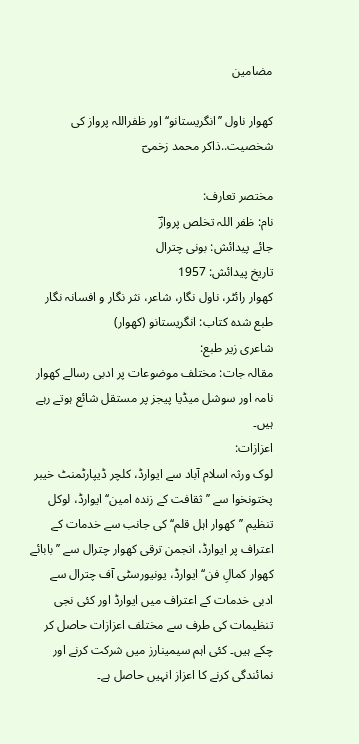مضامین

کھوار ناول ’’انگریستانو‘‘ اور ظفراللہ پرواز کی شخصیت..ذاکر محمد زخمیؔ

مختصر تعارف:
نام: ظفر اللہ تخلص پروازؔ
جائے پیدائش: بونی چترال
تاریخ پیدائش: 1957
کھوار رائٹر، ناول نگار، شاعر، نثر نگار و افسانہ نگار
طبع شدہ کتاب: انگریستانو (کھوار)
شاعری زیر طبع:
مقالہ جات: مختلف موضوعات پر ادبی رسالے کھوار نامہ اور سوشل میڈیا پیجز پر مستقل شائع ہوتے رہے ہیں۔
اعزازات:
لوک ورثہ اسلام آباد سے ایوارڈ، کلچر ڈیپارٹمنٹ خیبر پختونخوا سے ’’ثقافت کے زندہ امین‘‘ ایوارڈ، لوکل تنظیم ’’کھوار اہل قلم‘‘ کی جانب سے خدمات کے اعتراف پر ایوارڈ، انجمن ترقی کھوار چترال سے ’’بابائے کھوار کمالِ فن‘‘ ایوارڈ، یونیورسٹی آف چترال سے ادبی خدمات کے اعتراف میں ایوارڈ اور کئی نجی تنظیمات کی طرف سے مختلف اعزازات حاصل کر چکے ہیں۔ کئی اہم سیمینارز میں شرکت کرنے اور نمائندگی کرنے کا اعزاز انہیں حاصل ہے۔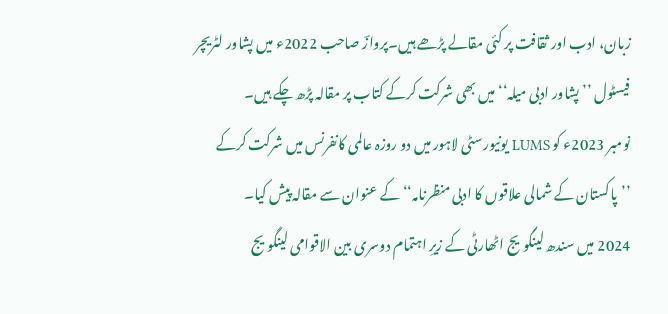زبان، ادب اور ثقافت پر کئی مقالے پڑھے ہیں۔پروازؔ صاحب 2022ء میں پشاور لٹریچر فیسٹول ’’پشاور ادبی میلہ‘‘ میں بھی شرکت کرکے کتاب پر مقالہ پڑھ چکے ہیں۔
نومبر 2023ء کو LUMS یونیورسٹی لاہور میں دو روزہ عالمی کانفرنس میں شرکت کرکے ’’پاکستان کے شمالی علاقوں کا ادبی منظرنامہ‘‘ کے عنوان سے مقالہ پیش کیا۔
2024 میں سندھ لینگویج اٹھارٹی کے زیرِ اہتمام دوسری بین الاقوامی لینگویج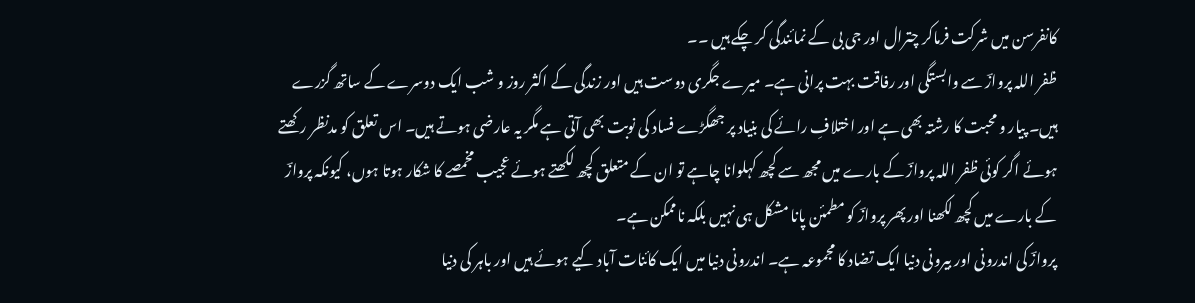کانفرسن میں شرکت فرماکر چترال اور جی بی کے نمائندگی کر چکے ہیں ۔۔
ظفر اللہ پروازؔ سے وابستگی اور رفاقت بہت پرانی ہے۔ میرے جگری دوست ہیں اور زندگی کے اکثر روز و شب ایک دوسرے کے ساتھ گزرے ہیں۔ پیار و محبت کا رشتہ بھی ہے اور اختلافِ رائے کی بنیاد پر جھگڑے فساد کی نوبت بھی آتی ہے مگر یہ عارضی ہوتے ہیں۔ اس تعلق کو مدنظر رکھتے ہوئے اگر کوئی ظفر اللہ پروازؔ کے بارے میں مجھ سے کچھ کہلوانا چاہے تو ان کے متعلق کچھ لکھتے ہوئے عجیب مخمصے کا شکار ہوتا ہوں، کیونکہ پروازؔ کے بارے میں کچھ لکھنا اور پھر پروازؔ کو مطمئن پانا مشکل ہی نہیں بلکہ ناممکن ہے۔
پروازؔ کی اندرونی اور بیرونی دنیا ایک تضاد کا مجموعہ ہے۔ اندرونی دنیا میں ایک کائنات آباد کیے ہوئے ہیں اور باہر کی دنیا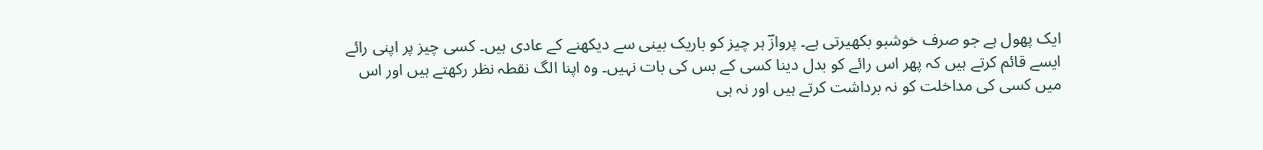ایک پھول ہے جو صرف خوشبو بکھیرتی ہے۔ پروازؔ ہر چیز کو باریک بینی سے دیکھنے کے عادی ہیں۔ کسی چیز پر اپنی رائے ایسے قائم کرتے ہیں کہ پھر اس رائے کو بدل دینا کسی کے بس کی بات نہیں۔ وہ اپنا الگ نقطہ نظر رکھتے ہیں اور اس میں کسی کی مداخلت کو نہ برداشت کرتے ہیں اور نہ ہی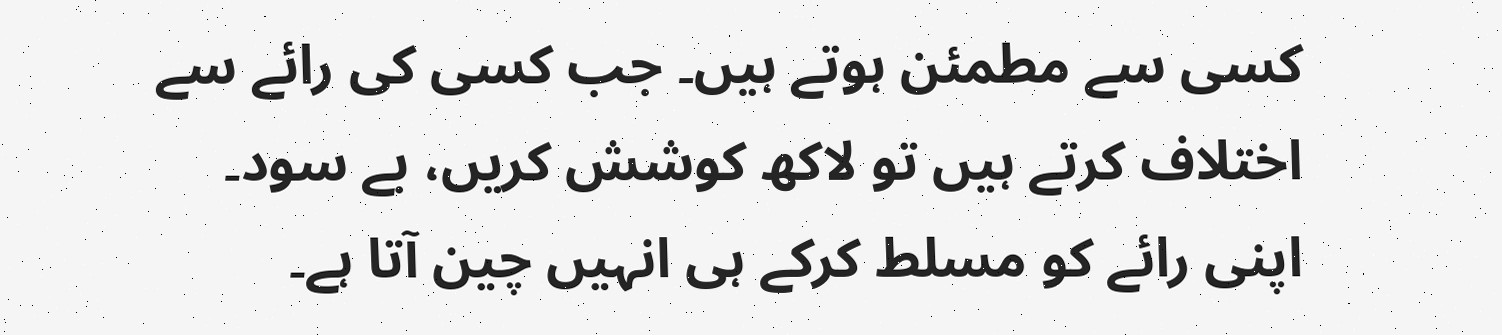کسی سے مطمئن ہوتے ہیں۔ جب کسی کی رائے سے اختلاف کرتے ہیں تو لاکھ کوشش کریں، بے سود۔ اپنی رائے کو مسلط کرکے ہی انہیں چین آتا ہے۔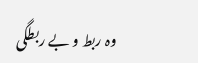وہ ربط و بے ربطگی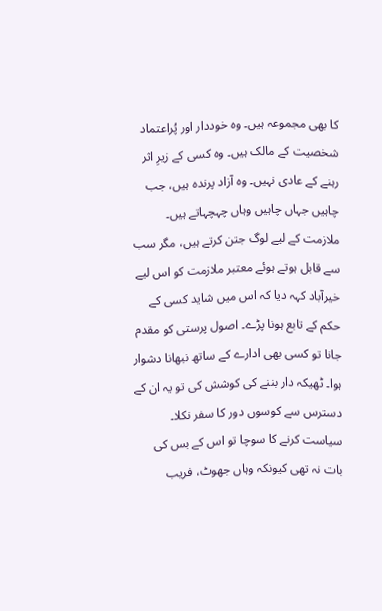کا بھی مجموعہ ہیں۔ وہ خوددار اور پُراعتماد شخصیت کے مالک ہیں۔ وہ کسی کے زیرِ اثر رہنے کے عادی نہیں۔ وہ آزاد پرندہ ہیں، جب چاہیں جہاں چاہیں وہاں چہچہاتے ہیں۔
ملازمت کے لیے لوگ جتن کرتے ہیں، مگر سب سے قابل ہوتے ہوئے معتبر ملازمت کو اس لیے خیرآباد کہہ دیا کہ اس میں شاید کسی کے حکم کے تابع ہونا پڑے۔ اصول پرستی کو مقدم جانا تو کسی بھی ادارے کے ساتھ نبھانا دشوار ہوا۔ ٹھیکہ دار بننے کی کوشش کی تو یہ ان کے دسترس سے کوسوں دور کا سفر نکلا۔ سیاست کرنے کا سوچا تو اس کے بس کی بات نہ تھی کیونکہ وہاں جھوٹ، فریب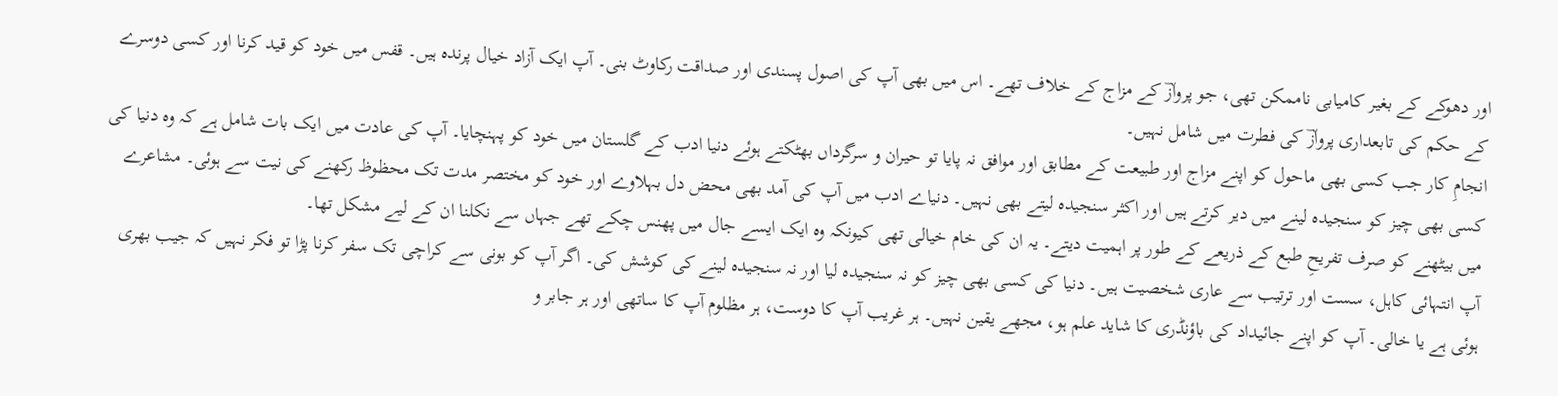اور دھوکے کے بغیر کامیابی ناممکن تھی، جو پروازؔ کے مزاج کے خلاف تھے۔ اس میں بھی آپ کی اصول پسندی اور صداقت رکاوٹ بنی۔ آپ ایک آزاد خیال پرندہ ہیں۔ قفس میں خود کو قید کرنا اور کسی دوسرے کے حکم کی تابعداری پروازؔ کی فطرت میں شامل نہیں۔
انجامِ کار جب کسی بھی ماحول کو اپنے مزاج اور طبیعت کے مطابق اور موافق نہ پایا تو حیران و سرگرداں بھٹکتے ہوئے دنیا ادب کے گلستان میں خود کو پہنچایا۔ آپ کی عادت میں ایک بات شامل ہے کہ وہ دنیا کی کسی بھی چیز کو سنجیدہ لینے میں دیر کرتے ہیں اور اکثر سنجیدہ لیتے بھی نہیں۔ دنیاے ادب میں آپ کی آمد بھی محض دل بہلاوے اور خود کو مختصر مدت تک محظوظ رکھنے کی نیت سے ہوئی۔ مشاعرے میں بیٹھنے کو صرف تفریحِ طبع کے ذریعے کے طور پر اہمیت دیتے۔ یہ ان کی خام خیالی تھی کیونکہ وہ ایک ایسے جال میں پھنس چکے تھے جہاں سے نکلنا ان کے لیے مشکل تھا۔
آپ انتہائی کاہل، سست اور ترتیب سے عاری شخصیت ہیں۔ دنیا کی کسی بھی چیز کو نہ سنجیدہ لیا اور نہ سنجیدہ لینے کی کوشش کی۔ اگر آپ کو بونی سے کراچی تک سفر کرنا پڑا تو فکر نہیں کہ جیب بھری ہوئی ہے یا خالی۔ آپ کو اپنے جائیداد کی باؤنڈری کا شاید علم ہو، مجھے یقین نہیں۔ ہر غریب آپ کا دوست، ہر مظلوم آپ کا ساتھی اور ہر جابر و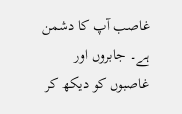غاصب آپ کا دشمن ہے۔ جابروں اور غاصبوں کو دیکھ کر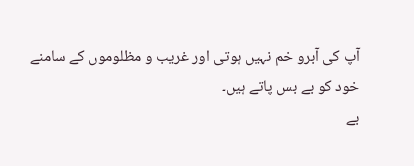آپ کی آبرو خم نہیں ہوتی اور غریب و مظلوموں کے سامنے خود کو بے بس پاتے ہیں۔
بے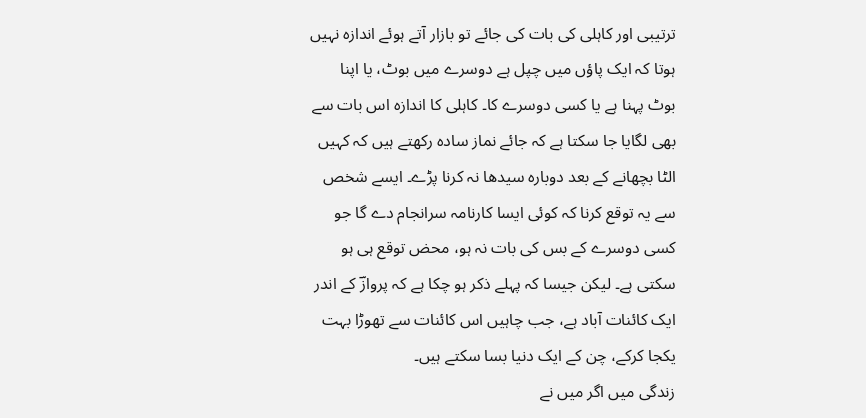ترتیبی اور کاہلی کی بات کی جائے تو بازار آتے ہوئے اندازہ نہیں ہوتا کہ ایک پاؤں میں چپل ہے دوسرے میں بوٹ، یا اپنا بوٹ پہنا ہے یا کسی دوسرے کا۔ کاہلی کا اندازہ اس بات سے بھی لگایا جا سکتا ہے کہ جائے نماز سادہ رکھتے ہیں کہ کہیں الٹا بچھانے کے بعد دوبارہ سیدھا نہ کرنا پڑے۔ ایسے شخص سے یہ توقع کرنا کہ کوئی ایسا کارنامہ سرانجام دے گا جو کسی دوسرے کے بس کی بات نہ ہو، محض توقع ہی ہو سکتی ہے۔ لیکن جیسا کہ پہلے ذکر ہو چکا ہے کہ پروازؔ کے اندر ایک کائنات آباد ہے، جب چاہیں اس کائنات سے تھوڑا بہت یکجا کرکے، چن کے ایک دنیا بسا سکتے ہیں۔
زندگی میں اگر میں نے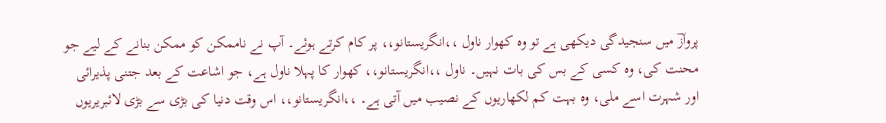پروازؔ میں سنجیدگی دیکھی ہے تو وہ کھوار ناول ،،انگریستانو،، پر کام کرتے ہوئے۔ آپ نے ناممکن کو ممکن بنانے کے لیے جو محنت کی، وہ کسی کے بس کی بات نہیں۔ ناول ،،انگریستانو،، کھوار کا پہلا ناول ہے، جو اشاعت کے بعد جتنی پذیرائی اور شہرت اسے ملی، وہ بہت کم لکھاریوں کے نصیب میں آتی ہے۔ ،،انگریستانو،، اس وقت دنیا کی بڑی سے بڑی لائبریریوں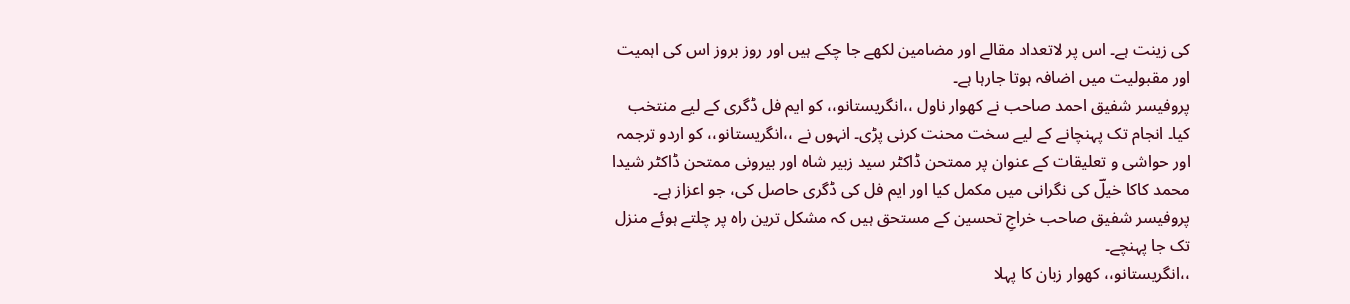کی زینت ہے۔ اس پر لاتعداد مقالے اور مضامین لکھے جا چکے ہیں اور روز بروز اس کی اہمیت اور مقبولیت میں اضافہ ہوتا جارہا ہے۔
پروفیسر شفیق احمد صاحب نے کھوار ناول ،،انگریستانو،، کو ایم فل ڈگری کے لیے منتخب کیا۔ انجام تک پہنچانے کے لیے سخت محنت کرنی پڑی۔ انہوں نے ،،انگریستانو،، کو اردو ترجمہ اور حواشی و تعلیقات کے عنوان پر ممتحن ڈاکٹر سید زبیر شاہ اور بیرونی ممتحن ڈاکٹر شیدا محمد کاکا خیلؔ کی نگرانی میں مکمل کیا اور ایم فل کی ڈگری حاصل کی، جو اعزاز ہے۔ پروفیسر شفیق صاحب خراجِ تحسین کے مستحق ہیں کہ مشکل ترین راہ پر چلتے ہوئے منزل تک جا پہنچے۔
،،انگریستانو،، کھوار زبان کا پہلا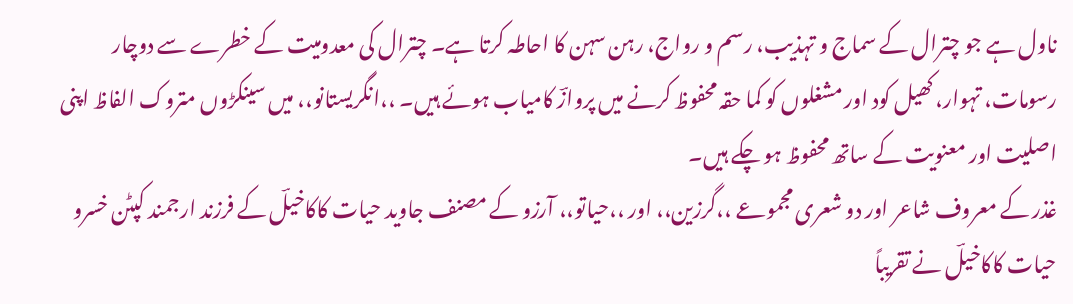ناول ہے جو چترال کے سماج و تہذیب، رسم و رواج، رہن سہن کا احاطہ کرتا ہے۔ چترال کی معدومیت کے خطرے سے دوچار رسومات، تہوار، کھیل کود اور مشغلوں کو کما حقہ محفوظ کرنے میں پروازؔ کامیاب ہوئے ہیں۔ ،،انگریستانو،، میں سینکڑوں متروک الفاظ اپنی اصلیت اور معنویت کے ساتھ محفوظ ہو چکے ہیں۔
غذر کے معروف شاعر اور دو شعری مجموعے ،،گرزین،، اور ،،حیاتو،، آرزو کے مصنف جاوید حیات کاکاخیلؔ کے فرزند ارجمند کپٹن خسرو حیات کاکاخیلؔ نے تقریباً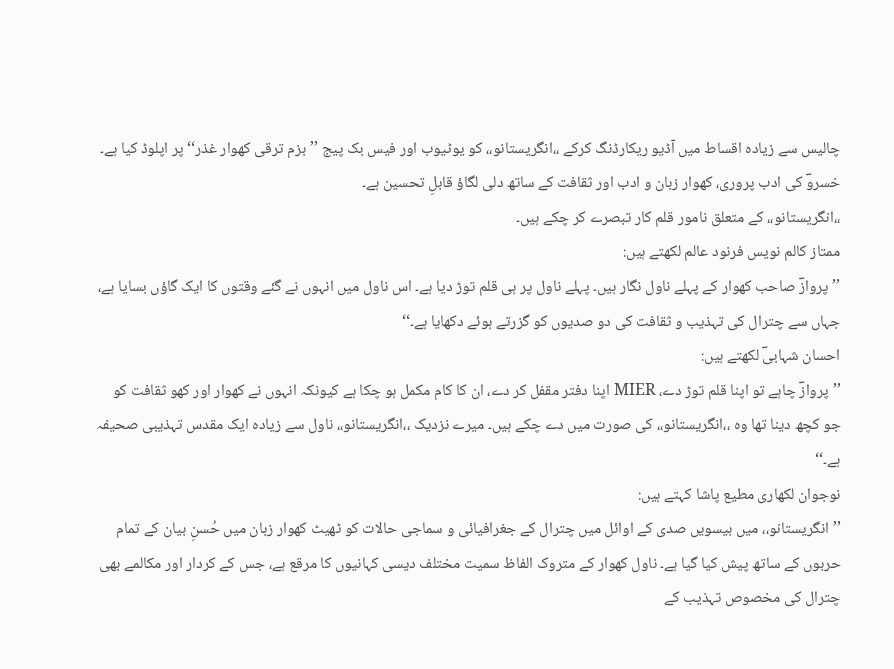چالیس سے زیادہ اقساط میں آڈیو ریکارڈنگ کرکے ،،انگریستانو،، کو یوٹیوب اور فیس بک پیج ’’بزم ترقی کھوار غذر‘‘ پر اپلوڈ کیا ہے۔ خسروؔ کی ادب پروری، کھوار زبان و ادب اور ثقافت کے ساتھ دلی لگاؤ قابلِ تحسین ہے۔
،،انگریستانو،، کے متعلق نامور قلم کار تبصرے کر چکے ہیں۔
ممتاز کالم نویس فرنود عالم لکھتے ہیں:
’’پروازؔ صاحب کھوار کے پہلے ناول نگار ہیں۔ پہلے ناول پر ہی قلم توڑ دیا ہے۔ اس ناول میں انہوں نے گئے وقتوں کا ایک گاؤں بسایا ہے، جہاں سے چترال کی تہذیب و ثقافت کی دو صدیوں کو گزرتے ہوئے دکھایا ہے۔‘‘
احسان شہابیؔ لکھتے ہیں:
’’پروازؔ چاہے تو اپنا قلم توڑ دے، MIER اپنا دفتر مقفل کر دے، ان کا کام مکمل ہو چکا ہے کیونکہ انہوں نے کھوار اور کھو ثقافت کو جو کچھ دینا تھا وہ ،،انگریستانو،، کی صورت میں دے چکے ہیں۔ میرے نزدیک ،،انگریستانو،، ناول سے زیادہ ایک مقدس تہذیبی صحیفہ ہے۔‘‘
نوجوان لکھاری مطیع پاشا کہتے ہیں:
’’انگریستانو،، میں بیسویں صدی کے اوائل میں چترال کے جغرافیائی و سماجی حالات کو ٹھیٹ کھوار زبان میں حُسنِ بیان کے تمام حربوں کے ساتھ پیش کیا گیا ہے۔ ناول کھوار کے متروک الفاظ سمیت مختلف دیسی کہانیوں کا مرقع ہے، جس کے کردار اور مکالمے بھی چترال کی مخصوص تہذیب کے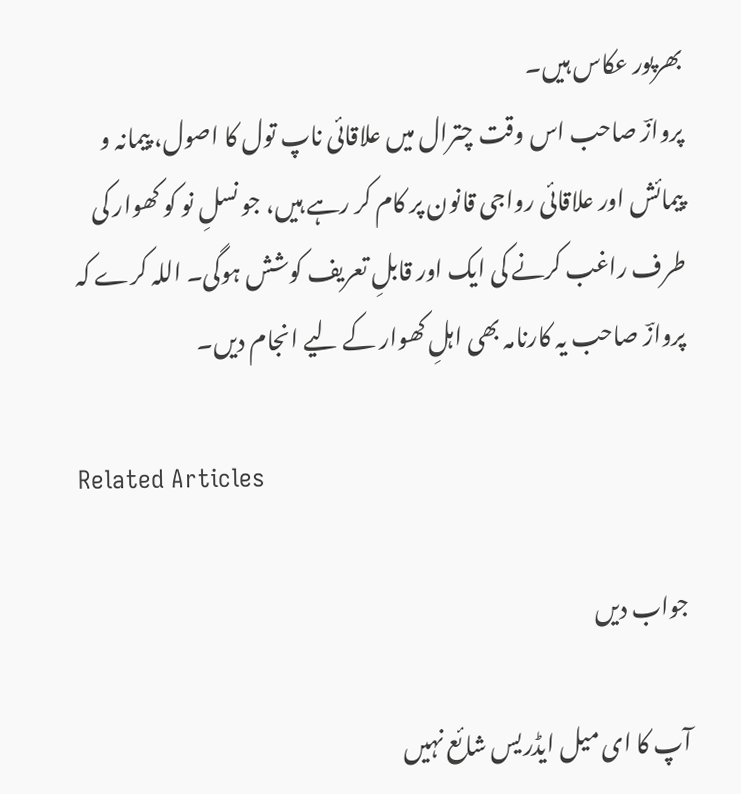بھرپور عکاس ہیں۔
پروازؔ صاحب اس وقت چترال میں علاقائی ناپ تول کا اصول، پیمانہ و پیمائش اور علاقائی رواجی قانون پر کام کر رہے ہیں، جو نسلِ نو کو کھوار کی طرف راغب کرنے کی ایک اور قابلِ تعریف کوشش ہوگی۔ اللہ کرے کہ پروازؔ صاحب یہ کارنامہ بھی اہلِ کھوار کے لیے انجام دیں۔

Related Articles

جواب دیں

آپ کا ای میل ایڈریس شائع نہیں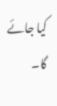کیا جائے گا۔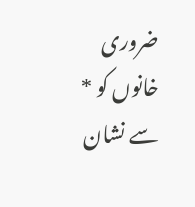ضروری خانوں کو * سے نشان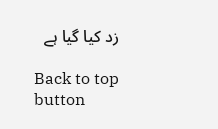زد کیا گیا ہے

Back to top button